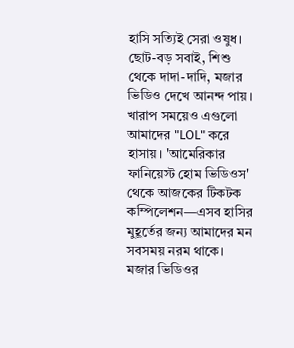হাসি সত্যিই সেরা ওষুধ। ছোট-বড় সবাই, শিশু থেকে দাদা-দাদি, মজার ভিডিও দেখে আনন্দ পায়। খারাপ সময়েও এগুলো আমাদের "LOL" করে হাসায়। 'আমেরিকার ফানিয়েস্ট হোম ভিডিওস' থেকে আজকের টিকটক কম্পিলেশন—এসব হাসির মুহূর্তের জন্য আমাদের মন সবসময় নরম থাকে।
মজার ভিডিওর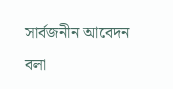সার্বজনীন আবেদন
বলা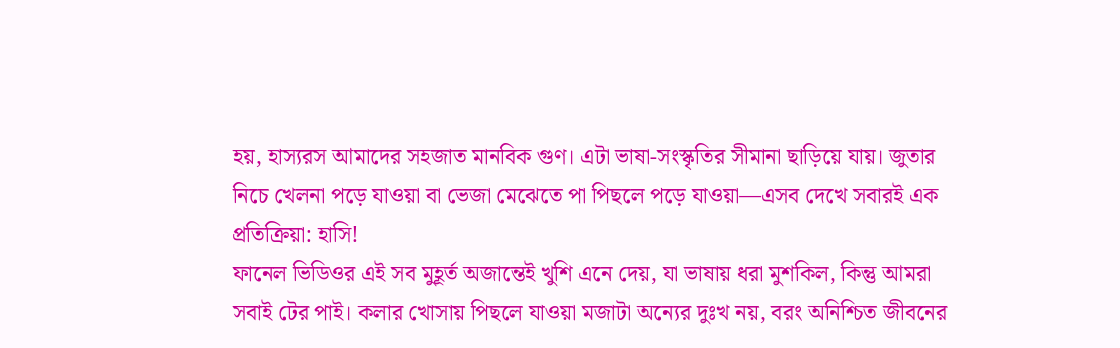হয়, হাস্যরস আমাদের সহজাত মানবিক গুণ। এটা ভাষা-সংস্কৃতির সীমানা ছাড়িয়ে যায়। জুতার নিচে খেলনা পড়ে যাওয়া বা ভেজা মেঝেতে পা পিছলে পড়ে যাওয়া—এসব দেখে সবারই এক প্রতিক্রিয়া: হাসি!
ফানেল ভিডিওর এই সব মুহূর্ত অজান্তেই খুশি এনে দেয়, যা ভাষায় ধরা মুশকিল, কিন্তু আমরা সবাই টের পাই। কলার খোসায় পিছলে যাওয়া মজাটা অন্যের দুঃখ নয়, বরং অনিশ্চিত জীবনের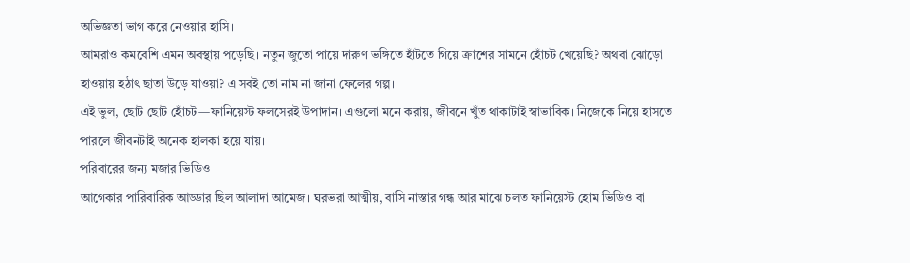অভিজ্ঞতা ভাগ করে নেওয়ার হাসি।
আমরাও কমবেশি এমন অবস্থায় পড়েছি। নতুন জুতো পায়ে দারুণ ভঙ্গিতে হাঁটতে গিয়ে ক্রাশের সামনে হোঁচট খেয়েছি? অথবা ঝোড়ো হাওয়ায় হঠাৎ ছাতা উড়ে যাওয়া? এ সবই তো নাম না জানা ফেলের গল্প।
এই ভুল, ছোট ছোট হোঁচট—ফানিয়েস্ট ফলসেরই উপাদান। এগুলো মনে করায়, জীবনে খুঁত থাকাটাই স্বাভাবিক। নিজেকে নিয়ে হাসতে পারলে জীবনটাই অনেক হালকা হয়ে যায়।
পরিবারের জন্য মজার ভিডিও
আগেকার পারিবারিক আড্ডার ছিল আলাদা আমেজ। ঘরভরা আত্মীয়, বাসি নাস্তার গন্ধ আর মাঝে চলত ফানিয়েস্ট হোম ভিডিও বা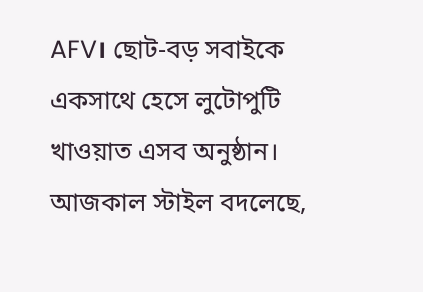AFV। ছোট-বড় সবাইকে একসাথে হেসে লুটোপুটি খাওয়াত এসব অনুষ্ঠান।
আজকাল স্টাইল বদলেছে,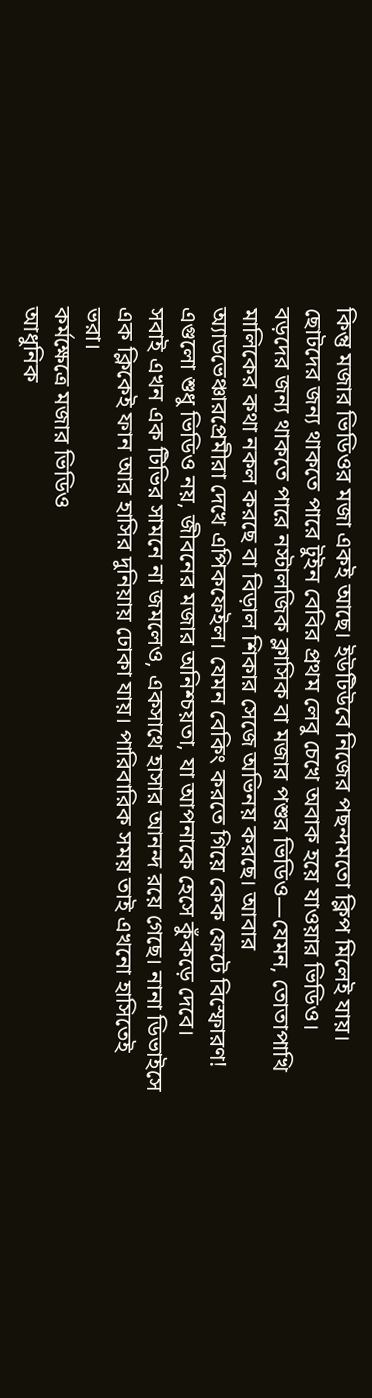কিন্তু মজার ভিডিওর মজা একই আছে। ইউটিউবে নিজের পছন্দমতো ক্লিপ মিলেই যায়। ছোটদের জন্য থাকতে পারে টুইন বেবির প্রথম লেবু চেখে অবাক হয়ে যাওয়ার ভিডিও।
বড়দের জন্য থাকতে পারে নস্টালজিক ক্লাসিক বা মজার পশুর ভিডিও—যেমন, তোতাপাখি মালিকের কথা নকল করছে বা বিড়াল শিকার সেজে অভিনয় করছে। আবার অ্যাডভেঞ্চারপ্রেমীরা দেখে এপিকফেইল। যেমন বেকিং করতে গিয়ে কেক ফেটে বিস্ফোরণ! এগুলো শুধু ভিডিও নয়, জীবনের মজার অনিশ্চয়তা, যা আপনাকে হেসে কুঁকড়ে দেবে।
সবাই এখন এক টিভির সামনে না জমলেও, একসাথে হাসার আনন্দ রয়ে গেছে। নানা ডিভাইসে এক ক্লিকেই ফান আর হাসির দুনিয়ায় ঢোকা যায়। পারিবারিক সময় তাই এখনো হাসিতেই ভরা।
কর্মক্ষেত্রে মজার ভিডিও
আধুনিক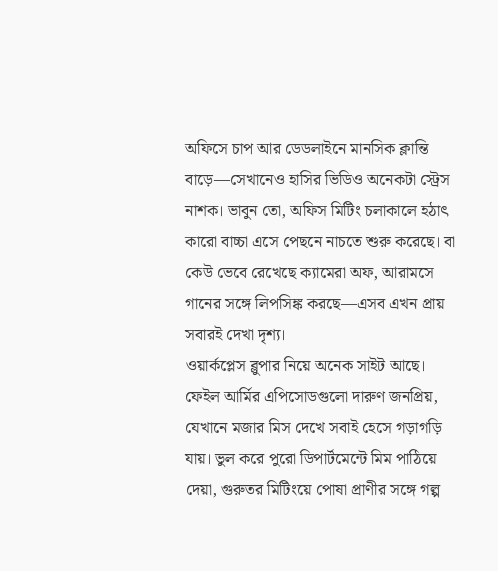অফিসে চাপ আর ডেডলাইনে মানসিক ক্লান্তি বাড়ে—সেখানেও হাসির ভিডিও অনেকটা স্ট্রেস নাশক। ভাবুন তো, অফিস মিটিং চলাকালে হঠাৎ কারো বাচ্চা এসে পেছনে নাচতে শুরু করেছে। বা কেউ ভেবে রেখেছে ক্যামেরা অফ, আরামসে গানের সঙ্গে লিপসিঙ্ক করছে—এসব এখন প্রায় সবারই দেখা দৃশ্য।
ওয়ার্কপ্লেস ব্লুপার নিয়ে অনেক সাইট আছে। ফেইল আর্মির এপিসোডগুলো দারুণ জনপ্রিয়, যেখানে মজার মিস দেখে সবাই হেসে গড়াগড়ি যায়। ভুল করে পুরো ডিপার্টমেন্টে মিম পাঠিয়ে দেয়া, গুরুতর মিটিংয়ে পোষা প্রাণীর সঙ্গে গল্প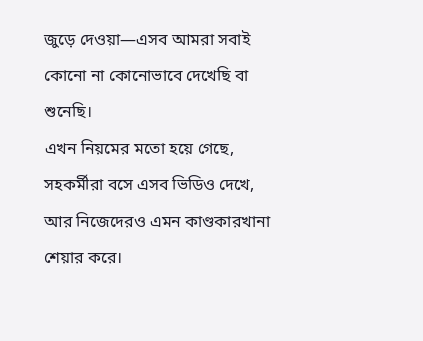জুড়ে দেওয়া—এসব আমরা সবাই কোনো না কোনোভাবে দেখেছি বা শুনেছি।
এখন নিয়মের মতো হয়ে গেছে, সহকর্মীরা বসে এসব ভিডিও দেখে, আর নিজেদেরও এমন কাণ্ডকারখানা শেয়ার করে।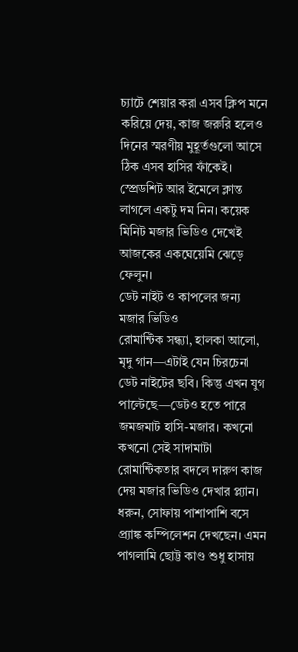চ্যাটে শেয়ার করা এসব ক্লিপ মনে করিয়ে দেয়, কাজ জরুরি হলেও দিনের স্মরণীয় মুহূর্তগুলো আসে ঠিক এসব হাসির ফাঁকেই।
স্প্রেডশিট আর ইমেলে ক্লান্ত লাগলে একটু দম নিন। কয়েক মিনিট মজার ভিডিও দেখেই আজকের একঘেয়েমি ঝেড়ে ফেলুন।
ডেট নাইট ও কাপলের জন্য মজার ভিডিও
রোমান্টিক সন্ধ্যা, হালকা আলো, মৃদু গান—এটাই যেন চিরচেনা ডেট নাইটের ছবি। কিন্তু এখন যুগ পাল্টেছে—ডেটও হতে পারে জমজমাট হাসি-মজার। কখনো কখনো সেই সাদামাটা রোমান্টিকতার বদলে দারুণ কাজ দেয় মজার ভিডিও দেখার প্ল্যান।
ধরুন, সোফায় পাশাপাশি বসে প্র্যাঙ্ক কম্পিলেশন দেখছেন। এমন পাগলামি ছোট্ট কাণ্ড শুধু হাসায়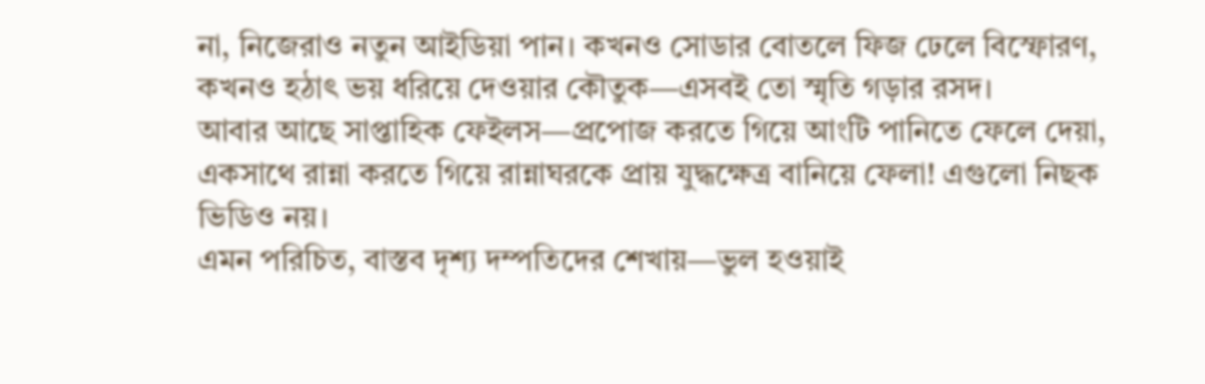না, নিজেরাও নতুন আইডিয়া পান। কখনও সোডার বোতলে ফিজ ঢেলে বিস্ফোরণ, কখনও হঠাৎ ভয় ধরিয়ে দেওয়ার কৌতুক—এসবই তো স্মৃতি গড়ার রসদ।
আবার আছে সাপ্তাহিক ফেইলস—প্রপোজ করতে গিয়ে আংটি পানিতে ফেলে দেয়া, একসাথে রান্না করতে গিয়ে রান্নাঘরকে প্রায় যুদ্ধক্ষেত্র বানিয়ে ফেলা! এগুলো নিছক ভিডিও নয়।
এমন পরিচিত, বাস্তব দৃশ্য দম্পতিদের শেখায়—ভুল হওয়াই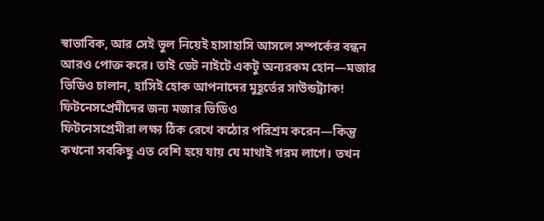স্বাভাবিক, আর সেই ভুল নিয়েই হাসাহাসি আসলে সম্পর্কের বন্ধন আরও পোক্ত করে। তাই ডেট নাইটে একটু অন্যরকম হোন—মজার ভিডিও চালান, হাসিই হোক আপনাদের মুহূর্তের সাউন্ডট্র্যাক!
ফিটনেসপ্রেমীদের জন্য মজার ভিডিও
ফিটনেসপ্রেমীরা লক্ষ্য ঠিক রেখে কঠোর পরিশ্রম করেন—কিন্তু কখনো সবকিছু এত বেশি হয়ে যায় যে মাথাই গরম লাগে। তখন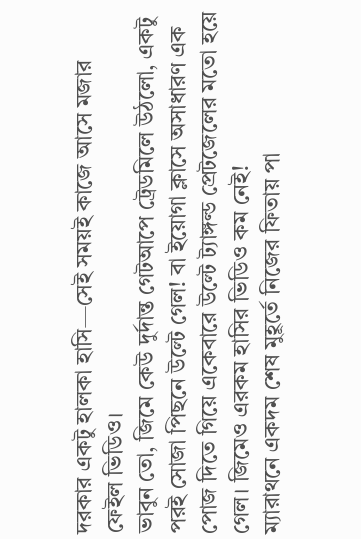দরকার একটু হালকা হাসি—সেই সময়ই কাজে আসে মজার ফেইল ভিডিও।
ভাবুন তো, জিমে কেউ দুর্দান্ত গেটআপে ট্রেডমিলে উঠলো, একটু পরই সোজা পিছনে উল্টে গেল! বা ইয়োগা ক্লাসে অসাধারণ এক পোজ দিতে গিয়ে একেবারে উল্টে ট্যাঙ্গল্ড প্রেটজেলের মতো হয়ে গেল। জিমেও এরকম হাসির ভিডিও কম নেই!
ম্যারাথনে একদম শেষ মুহূর্তে নিজের ফিতায় পা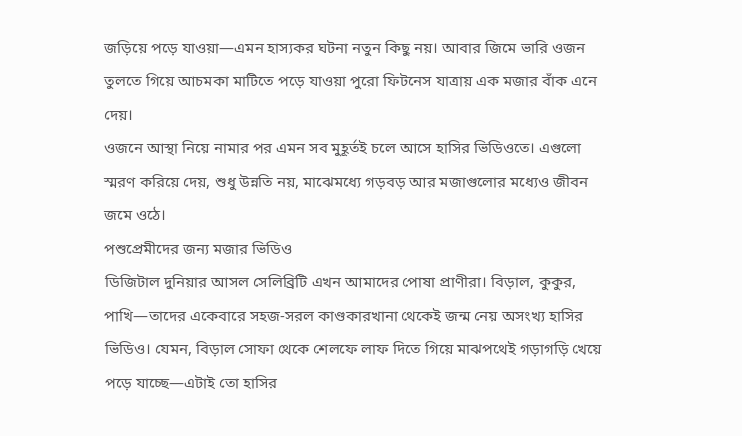জড়িয়ে পড়ে যাওয়া—এমন হাস্যকর ঘটনা নতুন কিছু নয়। আবার জিমে ভারি ওজন তুলতে গিয়ে আচমকা মাটিতে পড়ে যাওয়া পুরো ফিটনেস যাত্রায় এক মজার বাঁক এনে দেয়।
ওজনে আস্থা নিয়ে নামার পর এমন সব মুহূর্তই চলে আসে হাসির ভিডিওতে। এগুলো স্মরণ করিয়ে দেয়, শুধু উন্নতি নয়, মাঝেমধ্যে গড়বড় আর মজাগুলোর মধ্যেও জীবন জমে ওঠে।
পশুপ্রেমীদের জন্য মজার ভিডিও
ডিজিটাল দুনিয়ার আসল সেলিব্রিটি এখন আমাদের পোষা প্রাণীরা। বিড়াল, কুকুর, পাখি—তাদের একেবারে সহজ-সরল কাণ্ডকারখানা থেকেই জন্ম নেয় অসংখ্য হাসির ভিডিও। যেমন, বিড়াল সোফা থেকে শেলফে লাফ দিতে গিয়ে মাঝপথেই গড়াগড়ি খেয়ে পড়ে যাচ্ছে—এটাই তো হাসির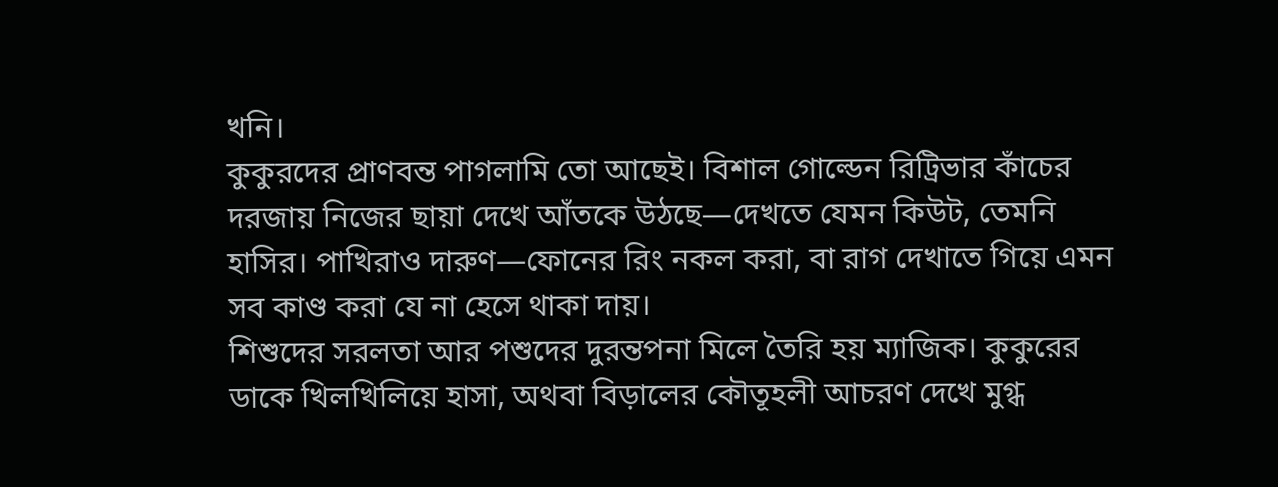খনি।
কুকুরদের প্রাণবন্ত পাগলামি তো আছেই। বিশাল গোল্ডেন রিট্রিভার কাঁচের দরজায় নিজের ছায়া দেখে আঁতকে উঠছে—দেখতে যেমন কিউট, তেমনি হাসির। পাখিরাও দারুণ—ফোনের রিং নকল করা, বা রাগ দেখাতে গিয়ে এমন সব কাণ্ড করা যে না হেসে থাকা দায়।
শিশুদের সরলতা আর পশুদের দুরন্তপনা মিলে তৈরি হয় ম্যাজিক। কুকুরের ডাকে খিলখিলিয়ে হাসা, অথবা বিড়ালের কৌতূহলী আচরণ দেখে মুগ্ধ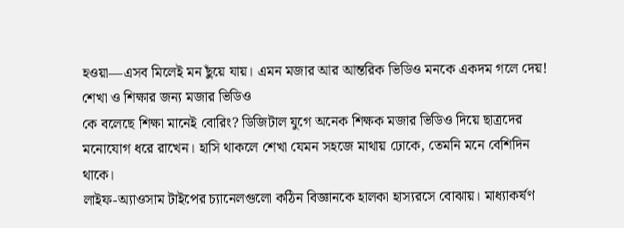হওয়া—এসব মিলেই মন ছুঁয়ে যায়। এমন মজার আর আন্তরিক ভিডিও মনকে একদম গলে দেয়!
শেখা ও শিক্ষার জন্য মজার ভিডিও
কে বলেছে শিক্ষা মানেই বোরিং? ডিজিটাল যুগে অনেক শিক্ষক মজার ভিডিও দিয়ে ছাত্রদের মনোযোগ ধরে রাখেন। হাসি থাকলে শেখা যেমন সহজে মাথায় ঢোকে, তেমনি মনে বেশিদিন থাকে।
লাইফ-অ্যাওসাম টাইপের চ্যানেলগুলো কঠিন বিজ্ঞানকে হালকা হাস্যরসে বোঝায়। মাধ্যাকর্ষণ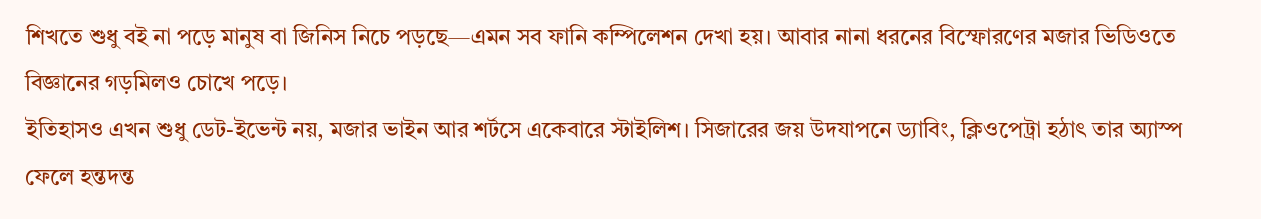শিখতে শুধু বই না পড়ে মানুষ বা জিনিস নিচে পড়ছে—এমন সব ফানি কম্পিলেশন দেখা হয়। আবার নানা ধরনের বিস্ফোরণের মজার ভিডিওতে বিজ্ঞানের গড়মিলও চোখে পড়ে।
ইতিহাসও এখন শুধু ডেট-ইভেন্ট নয়, মজার ভাইন আর শর্টসে একেবারে স্টাইলিশ। সিজারের জয় উদযাপনে ড্যাবিং, ক্লিওপেট্রা হঠাৎ তার অ্যাস্প ফেলে হন্তদন্ত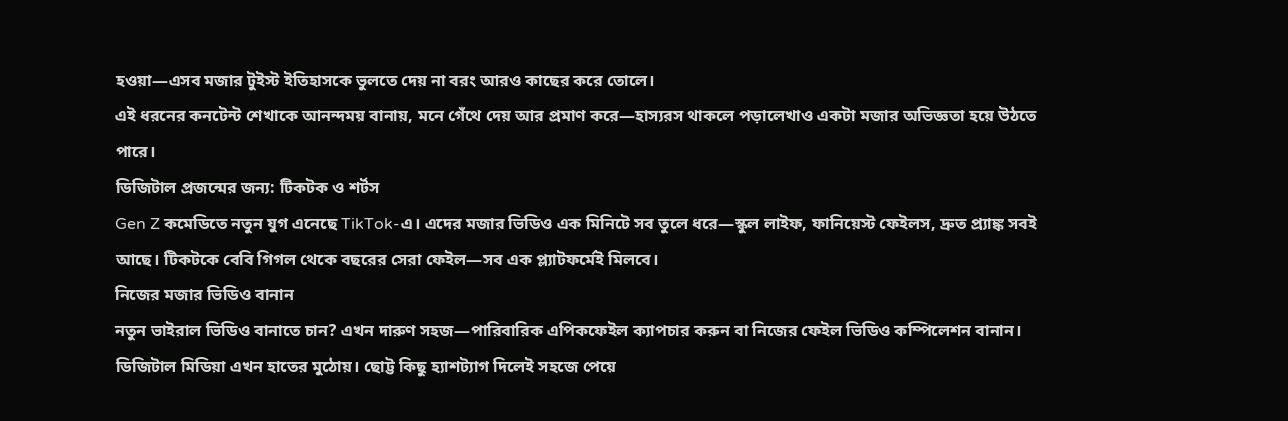হওয়া—এসব মজার টুইস্ট ইতিহাসকে ভুলতে দেয় না বরং আরও কাছের করে তোলে।
এই ধরনের কনটেন্ট শেখাকে আনন্দময় বানায়, মনে গেঁথে দেয় আর প্রমাণ করে—হাস্যরস থাকলে পড়ালেখাও একটা মজার অভিজ্ঞতা হয়ে উঠতে পারে।
ডিজিটাল প্রজন্মের জন্য: টিকটক ও শর্টস
Gen Z কমেডিতে নতুন যুগ এনেছে TikTok-এ। এদের মজার ভিডিও এক মিনিটে সব তুলে ধরে—স্কুল লাইফ, ফানিয়েস্ট ফেইলস, দ্রুত প্র্যাঙ্ক সবই আছে। টিকটকে বেবি গিগল থেকে বছরের সেরা ফেইল—সব এক প্ল্যাটফর্মেই মিলবে।
নিজের মজার ভিডিও বানান
নতুন ভাইরাল ভিডিও বানাতে চান? এখন দারুণ সহজ—পারিবারিক এপিকফেইল ক্যাপচার করুন বা নিজের ফেইল ভিডিও কম্পিলেশন বানান। ডিজিটাল মিডিয়া এখন হাতের মুঠোয়। ছোট্ট কিছু হ্যাশট্যাগ দিলেই সহজে পেয়ে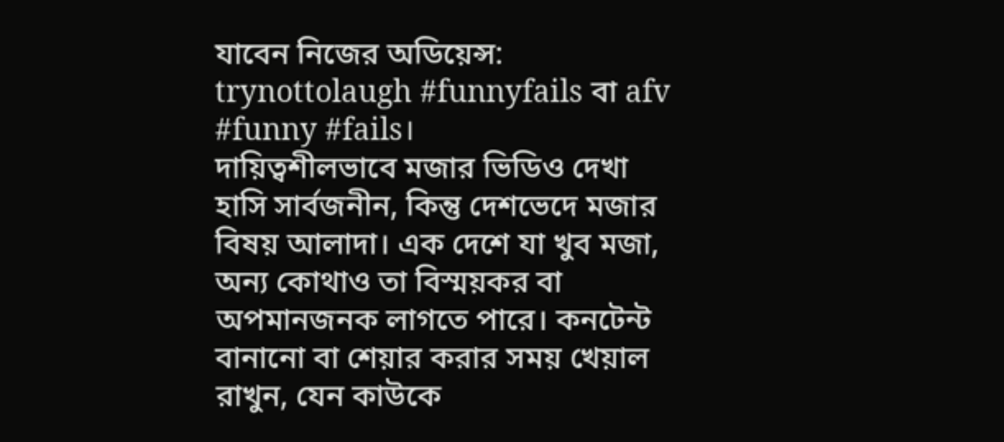যাবেন নিজের অডিয়েন্স: trynottolaugh #funnyfails বা afv #funny #fails।
দায়িত্বশীলভাবে মজার ভিডিও দেখা
হাসি সার্বজনীন, কিন্তু দেশভেদে মজার বিষয় আলাদা। এক দেশে যা খুব মজা, অন্য কোথাও তা বিস্ময়কর বা অপমানজনক লাগতে পারে। কনটেন্ট বানানো বা শেয়ার করার সময় খেয়াল রাখুন, যেন কাউকে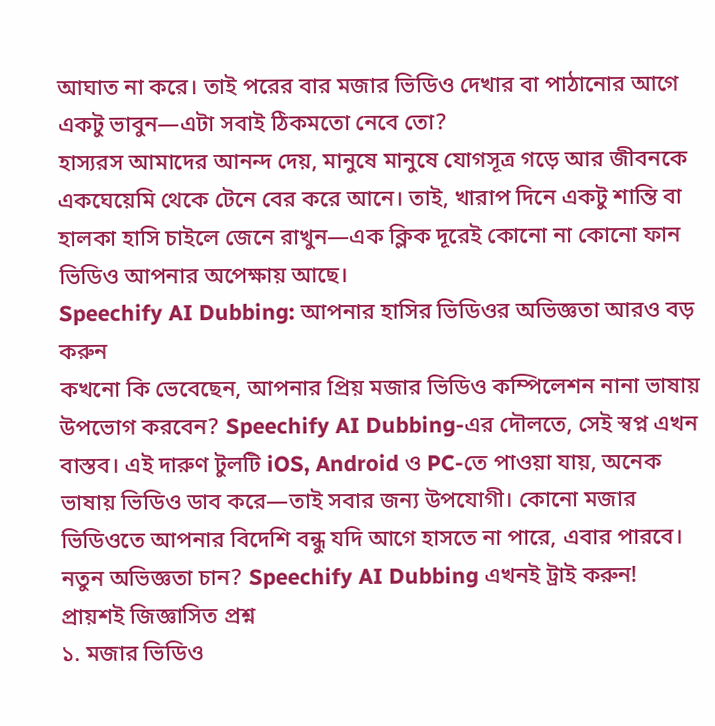আঘাত না করে। তাই পরের বার মজার ভিডিও দেখার বা পাঠানোর আগে একটু ভাবুন—এটা সবাই ঠিকমতো নেবে তো?
হাস্যরস আমাদের আনন্দ দেয়, মানুষে মানুষে যোগসূত্র গড়ে আর জীবনকে একঘেয়েমি থেকে টেনে বের করে আনে। তাই, খারাপ দিনে একটু শান্তি বা হালকা হাসি চাইলে জেনে রাখুন—এক ক্লিক দূরেই কোনো না কোনো ফান ভিডিও আপনার অপেক্ষায় আছে।
Speechify AI Dubbing: আপনার হাসির ভিডিওর অভিজ্ঞতা আরও বড় করুন
কখনো কি ভেবেছেন, আপনার প্রিয় মজার ভিডিও কম্পিলেশন নানা ভাষায় উপভোগ করবেন? Speechify AI Dubbing-এর দৌলতে, সেই স্বপ্ন এখন বাস্তব। এই দারুণ টুলটি iOS, Android ও PC-তে পাওয়া যায়, অনেক ভাষায় ভিডিও ডাব করে—তাই সবার জন্য উপযোগী। কোনো মজার ভিডিওতে আপনার বিদেশি বন্ধু যদি আগে হাসতে না পারে, এবার পারবে। নতুন অভিজ্ঞতা চান? Speechify AI Dubbing এখনই ট্রাই করুন!
প্রায়শই জিজ্ঞাসিত প্রশ্ন
১. মজার ভিডিও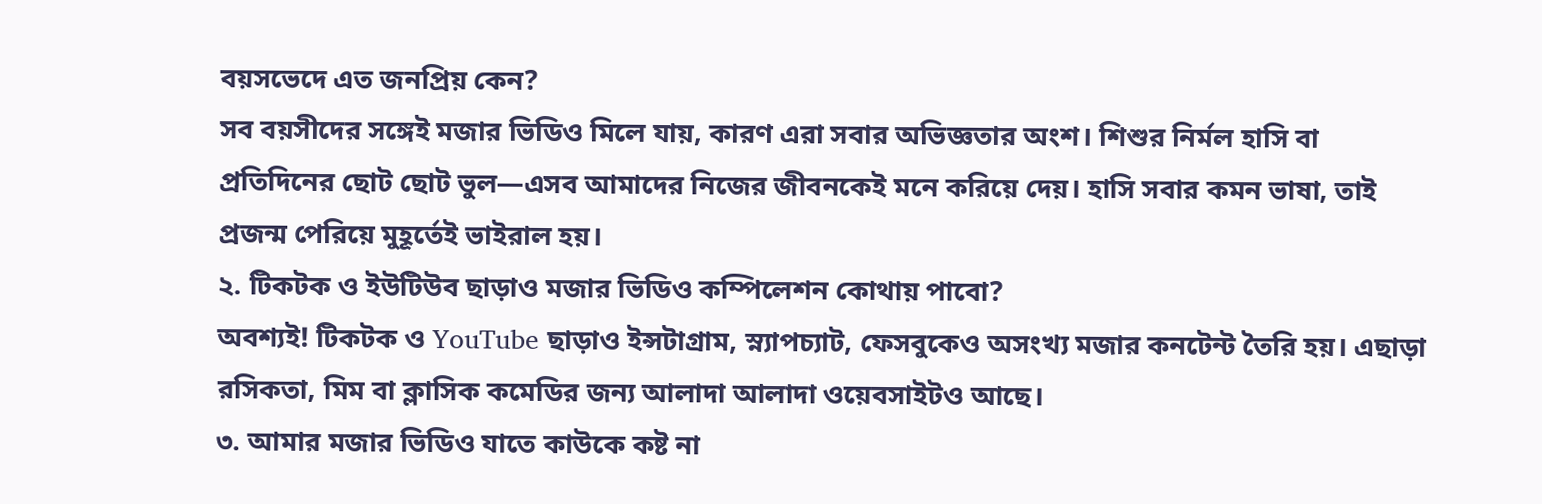বয়সভেদে এত জনপ্রিয় কেন?
সব বয়সীদের সঙ্গেই মজার ভিডিও মিলে যায়, কারণ এরা সবার অভিজ্ঞতার অংশ। শিশুর নির্মল হাসি বা প্রতিদিনের ছোট ছোট ভুল—এসব আমাদের নিজের জীবনকেই মনে করিয়ে দেয়। হাসি সবার কমন ভাষা, তাই প্রজন্ম পেরিয়ে মুহূর্তেই ভাইরাল হয়।
২. টিকটক ও ইউটিউব ছাড়াও মজার ভিডিও কম্পিলেশন কোথায় পাবো?
অবশ্যই! টিকটক ও YouTube ছাড়াও ইন্সটাগ্রাম, স্ন্যাপচ্যাট, ফেসবুকেও অসংখ্য মজার কনটেন্ট তৈরি হয়। এছাড়া রসিকতা, মিম বা ক্লাসিক কমেডির জন্য আলাদা আলাদা ওয়েবসাইটও আছে।
৩. আমার মজার ভিডিও যাতে কাউকে কষ্ট না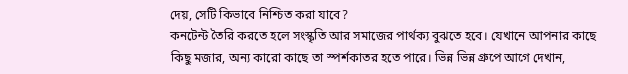দেয়, সেটি কিভাবে নিশ্চিত করা যাবে?
কনটেন্ট তৈরি করতে হলে সংস্কৃতি আর সমাজের পার্থক্য বুঝতে হবে। যেখানে আপনার কাছে কিছু মজার, অন্য কারো কাছে তা স্পর্শকাতর হতে পারে। ভিন্ন ভিন্ন গ্রুপে আগে দেখান,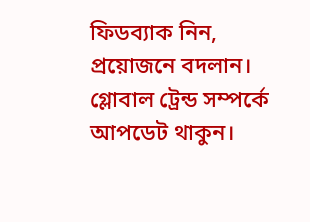ফিডব্যাক নিন, প্রয়োজনে বদলান। গ্লোবাল ট্রেন্ড সম্পর্কে আপডেট থাকুন।